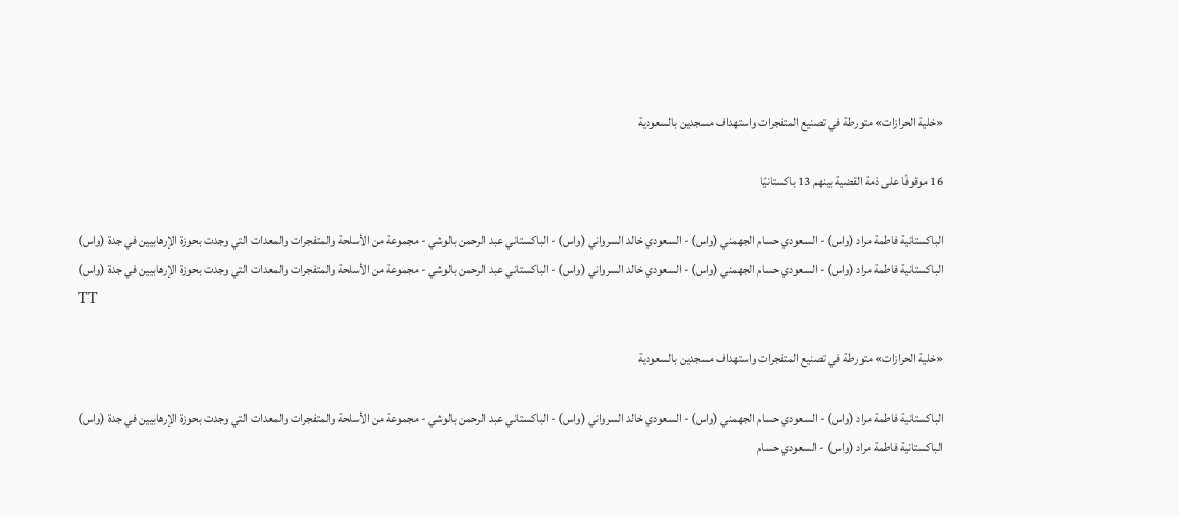«خلية الحرازات» متورطة في تصنيع المتفجرات واستهداف مسجدين بالسعودية

16 موقوفًا على ذمة القضية بينهم 13 باكستانيًا

الباكستانية فاطمة مراد (واس) - السعودي حسام الجهمني (واس) - السعودي خالد السرواني (واس) - الباكستاني عبد الرحمن بالوشي - مجموعة من الأسلحة والمتفجرات والمعدات التي وجدت بحوزة الإرهابيين في جدة (واس)
الباكستانية فاطمة مراد (واس) - السعودي حسام الجهمني (واس) - السعودي خالد السرواني (واس) - الباكستاني عبد الرحمن بالوشي - مجموعة من الأسلحة والمتفجرات والمعدات التي وجدت بحوزة الإرهابيين في جدة (واس)
TT

«خلية الحرازات» متورطة في تصنيع المتفجرات واستهداف مسجدين بالسعودية

الباكستانية فاطمة مراد (واس) - السعودي حسام الجهمني (واس) - السعودي خالد السرواني (واس) - الباكستاني عبد الرحمن بالوشي - مجموعة من الأسلحة والمتفجرات والمعدات التي وجدت بحوزة الإرهابيين في جدة (واس)
الباكستانية فاطمة مراد (واس) - السعودي حسام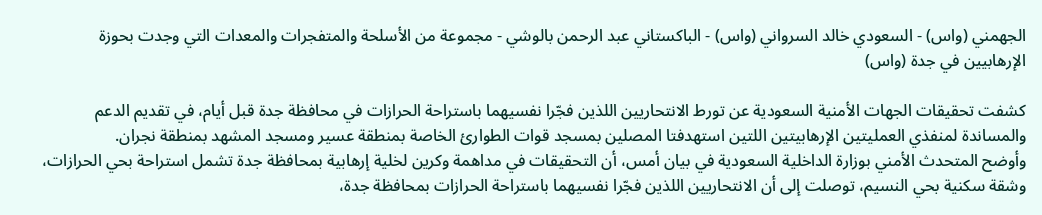الجهمني (واس) - السعودي خالد السرواني (واس) - الباكستاني عبد الرحمن بالوشي - مجموعة من الأسلحة والمتفجرات والمعدات التي وجدت بحوزة الإرهابيين في جدة (واس)

كشفت تحقيقات الجهات الأمنية السعودية عن تورط الانتحاريين اللذين فجّرا نفسيهما باستراحة الحرازات في محافظة جدة قبل أيام، في تقديم الدعم والمساندة لمنفذي العمليتين الإرهابيتين اللتين استهدفتا المصلين بمسجد قوات الطوارئ الخاصة بمنطقة عسير ومسجد المشهد بمنطقة نجران.
وأوضح المتحدث الأمني بوزارة الداخلية السعودية في بيان أمس، أن التحقيقات في مداهمة وكرين لخلية إرهابية بمحافظة جدة تشمل استراحة بحي الحرازات، وشقة سكنية بحي النسيم، توصلت إلى أن الانتحاريين اللذين فجّرا نفسيهما باستراحة الحرازات بمحافظة جدة،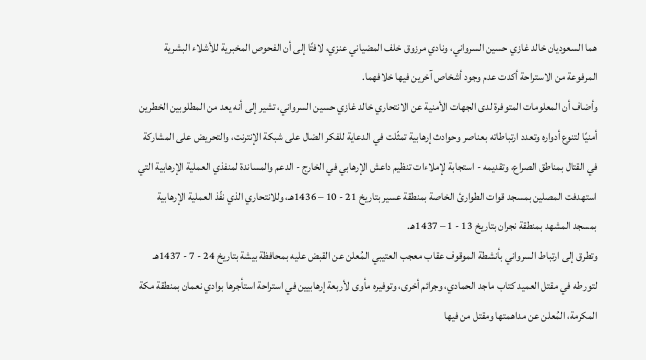هما السعوديان خالد غازي حسين السرواني، ونادي مرزوق خلف المضياني عنزي، لافتًا إلى أن الفحوص المخبرية للأشلاء البشرية المرفوعة من الاستراحة أكدت عدم وجود أشخاص آخرين فيها خلافهما.
وأضاف أن المعلومات المتوفرة لدى الجهات الأمنية عن الانتحاري خالد غازي حسين السرواني، تشير إلى أنه يعد من المطلوبين الخطرين أمنيًا لتنوع أدواره وتعدد ارتباطاته بعناصر وحوادث إرهابية تمثّلت في الدعاية للفكر الضال على شبكة الإنترنت، والتحريض على المشاركة في القتال بمناطق الصراع، وتقديمه - استجابة لإملاءات تنظيم داعش الإرهابي في الخارج - الدعم والمساندة لمنفذي العملية الإرهابية التي استهدفت المصلين بمسجد قوات الطوارئ الخاصة بمنطقة عسير بتاريخ 21 - 10 – 1436هـ، وللانتحاري الذي نفّذ العملية الإرهابية بمسجد المشهد بمنطقة نجران بتاريخ 13 - 1 – 1437هـ.
وتطرق إلى ارتباط السرواني بأنشطة الموقوف عقاب معجب العتيبي المُعلن عن القبض عليه بمحافظة بيشة بتاريخ 24 - 7 - 1437هـ لتورطه في مقتل العميد كتاب ماجد الحمادي، وجرائم أخرى، وتوفيره مأوى لأربعة إرهابيين في استراحة استأجرها بوادي نعمان بمنطقة مكة المكرمة، المُعلن عن مداهمتها ومقتل من فيها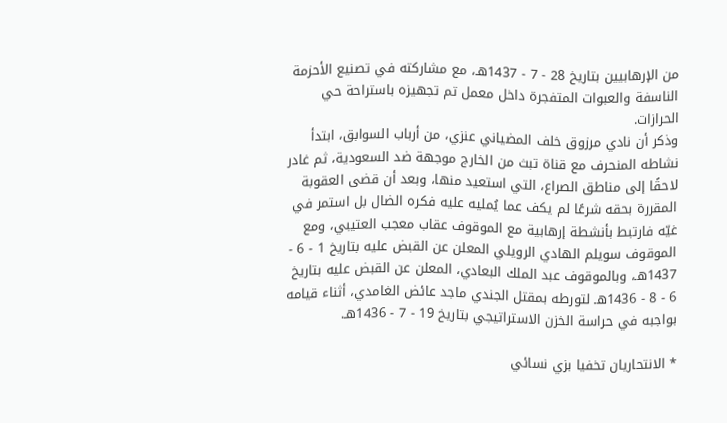من الإرهابيين بتاريخ 28 - 7 - 1437هـ، مع مشاركته في تصنيع الأحزمة الناسفة والعبوات المتفجرة داخل معمل تم تجهيزه باستراحة حي الحرازات.
وذكر أن نادي مرزوق خلف المضياني عنزي، من أرباب السوابق، ابتدأ نشاطه المنحرف مع قناة تبث من الخارج موجهة ضد السعودية، ثم غادر لاحقًا إلى مناطق الصراع، التي استعيد منها، وبعد أن قضى العقوبة المقررة بحقه شرعًا لم يكف عما يُمليه عليه فكره الضال بل استمر في غيّه فارتبط بأنشطة إرهابية مع الموقوف عقاب معجب العتيبي، ومع الموقوف سويلم الهادي الرويلي المعلن عن القبض عليه بتاريخ 1 - 6 - 1437هـ، وبالموقوف عبد الملك البعادي، المعلن عن القبض عليه بتاريخ 6 - 8 - 1436هـ لتورطه بمقتل الجندي ماجد عائض الغامدي، أثناء قيامه بواجبه في حراسة الخزن الاستراتيجي بتاريخ 19 - 7 - 1436هـ.

* الانتحاريان تخفيا بزي نسائي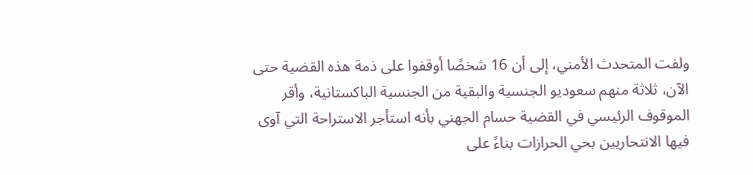ولفت المتحدث الأمني، إلى أن 16 شخصًا أوقفوا على ذمة هذه القضية حتى الآن، ثلاثة منهم سعوديو الجنسية والبقية من الجنسية الباكستانية، وأقر الموقوف الرئيسي في القضية حسام الجهني بأنه استأجر الاستراحة التي آوى فيها الانتحاريين بحي الحرازات بناءً على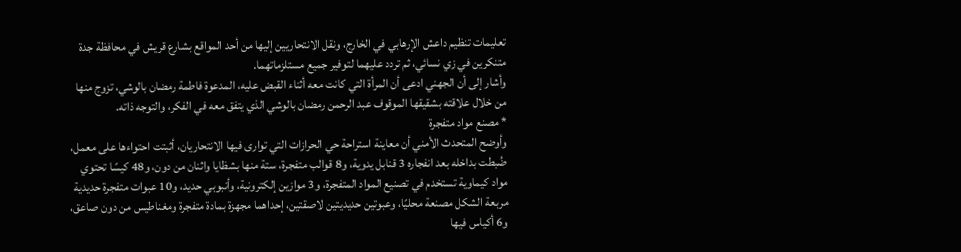تعليمات تنظيم داعش الإرهابي في الخارج، ونقل الانتحاريين إليها من أحد المواقع بشارع قريش في محافظة جدة متنكرين في زي نسائي، ثم تردد عليهما لتوفير جميع مستلزماتهما.
وأشار إلى أن الجهني ادعى أن المرأة التي كانت معه أثناء القبض عليه، المدعوة فاطمة رمضان بالوشي، تزوج منها من خلال علاقته بشقيقها الموقوف عبد الرحمن رمضان بالوشي الذي يتفق معه في الفكر، والتوجه ذاته.
* مصنع مواد متفجرة
وأوضح المتحدث الأمني أن معاينة استراحة حي الحرازات التي توارى فيها الانتحاريان، أثبتت احتواءها على معمل، ضُبطت بداخله بعد انفجاره 3 قنابل يدوية، و8 قوالب متفجرة، ستة منها بشظايا واثنان من دون، و48 كيسًا تحتوي مواد كيماوية تستخدم في تصنيع المواد المتفجرة، و3 موازين إلكترونية، وأنبوبي حديد، و10 عبوات متفجرة حديدية مربعة الشكل مصنعة محليًا، وعبوتين حديديتين لاصقتين، إحداهما مجهزة بمادة متفجرة ومغناطيس من دون صاعق، و6 أكياس فيها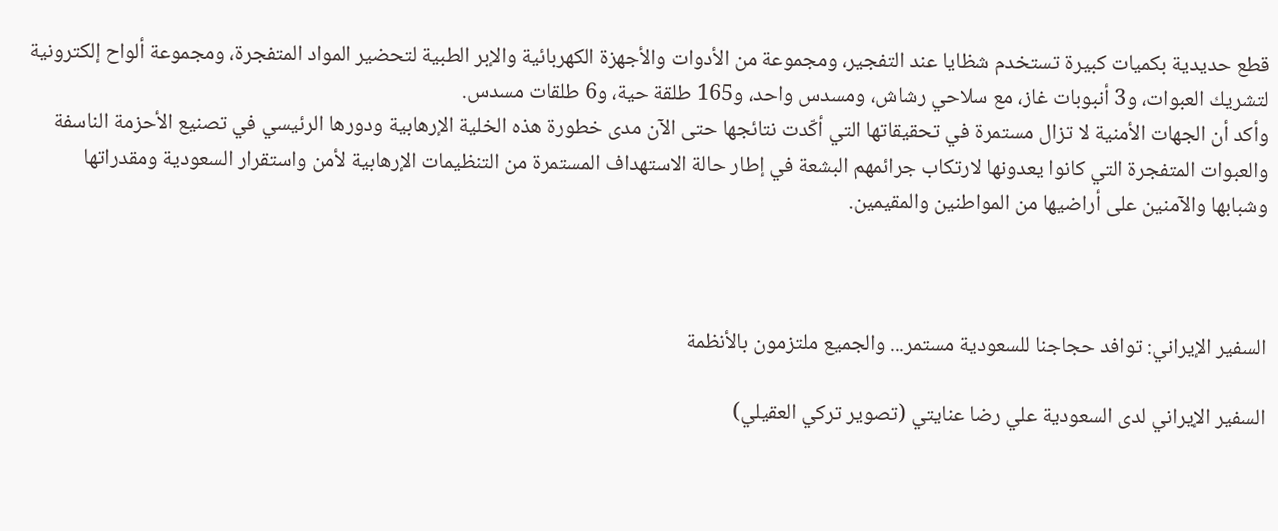قطع حديدية بكميات كبيرة تستخدم شظايا عند التفجير، ومجموعة من الأدوات والأجهزة الكهربائية والإبر الطبية لتحضير المواد المتفجرة، ومجموعة ألواح إلكترونية لتشريك العبوات، و3 أنبوبات غاز، مع سلاحي رشاش، ومسدس واحد، و165 طلقة حية، و6 طلقات مسدس.
وأكد أن الجهات الأمنية لا تزال مستمرة في تحقيقاتها التي أكّدت نتائجها حتى الآن مدى خطورة هذه الخلية الإرهابية ودورها الرئيسي في تصنيع الأحزمة الناسفة والعبوات المتفجرة التي كانوا يعدونها لارتكاب جرائمهم البشعة في إطار حالة الاستهداف المستمرة من التنظيمات الإرهابية لأمن واستقرار السعودية ومقدراتها وشبابها والآمنين على أراضيها من المواطنين والمقيمين.



السفير الإيراني: توافد حجاجنا للسعودية مستمر... والجميع ملتزمون بالأنظمة

السفير الإيراني لدى السعودية علي رضا عنايتي (تصوير تركي العقيلي)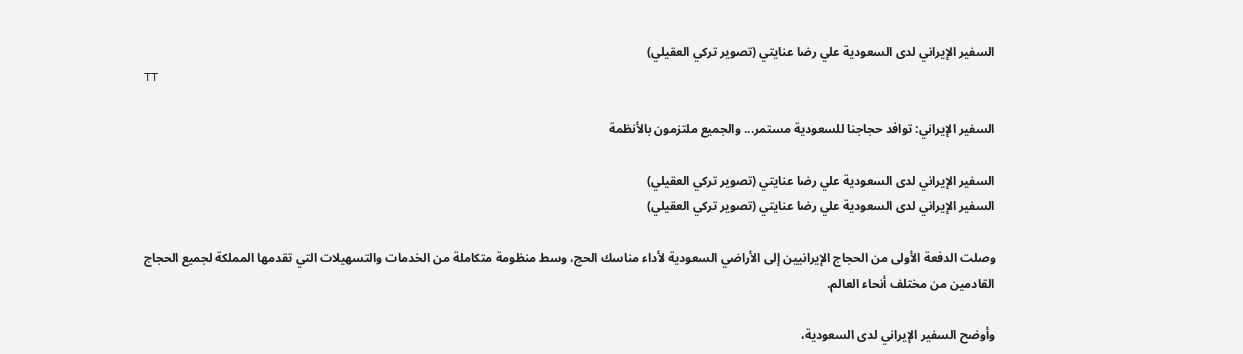السفير الإيراني لدى السعودية علي رضا عنايتي (تصوير تركي العقيلي)
TT

السفير الإيراني: توافد حجاجنا للسعودية مستمر... والجميع ملتزمون بالأنظمة

السفير الإيراني لدى السعودية علي رضا عنايتي (تصوير تركي العقيلي)
السفير الإيراني لدى السعودية علي رضا عنايتي (تصوير تركي العقيلي)

وصلت الدفعة الأولى من الحجاج الإيرانيين إلى الأراضي السعودية لأداء مناسك الحج، وسط منظومة متكاملة من الخدمات والتسهيلات التي تقدمها المملكة لجميع الحجاج القادمين من مختلف أنحاء العالم.

وأوضح السفير الإيراني لدى السعودية،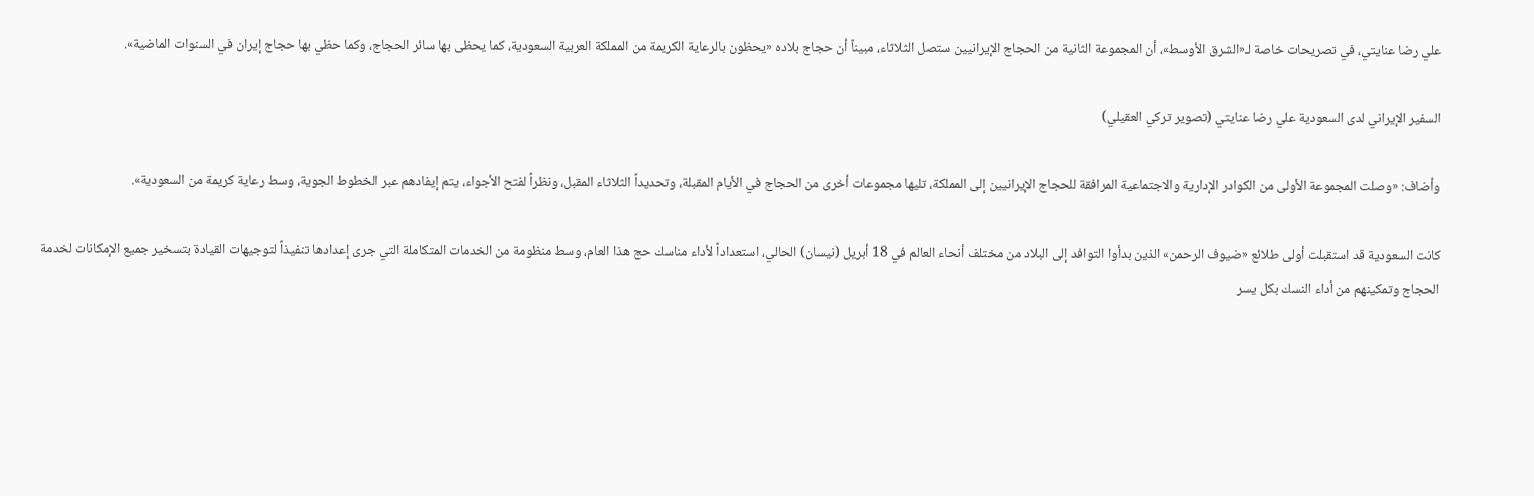علي رضا عنايتي، في تصريحات خاصة لـ«الشرق الأوسط»، أن المجموعة الثانية من الحجاج الإيرانيين ستصل الثلاثاء، مبيناً أن حجاج بلاده «يحظون بالرعاية الكريمة من المملكة العربية السعودية، كما يحظى بها سائر الحجاج، وكما حظي بها حجاج إيران في السنوات الماضية».

السفير الإيراني لدى السعودية علي رضا عنايتي (تصوير تركي العقيلي)

وأضاف: «وصلت المجموعة الأولى من الكوادر الإدارية والاجتماعية المرافقة للحجاج الإيرانيين إلى المملكة، تليها مجموعات أخرى من الحجاج في الأيام المقبلة، وتحديداً الثلاثاء المقبل، ونظراً لفتح الأجواء، يتم إيفادهم عبر الخطوط الجوية، وسط رعاية كريمة من السعودية».

كانت السعودية قد استقبلت أولى طلائع «ضيوف الرحمن» الذين بدأوا التوافد إلى البلاد من مختلف أنحاء العالم في 18 أبريل (نيسان) الحالي، استعداداً لأداء مناسك حج هذا العام، وسط منظومة من الخدمات المتكاملة التي جرى إعدادها تنفيذاً لتوجيهات القيادة بتسخير جميع الإمكانات لخدمة الحجاج وتمكينهم من أداء النسك بكل يسر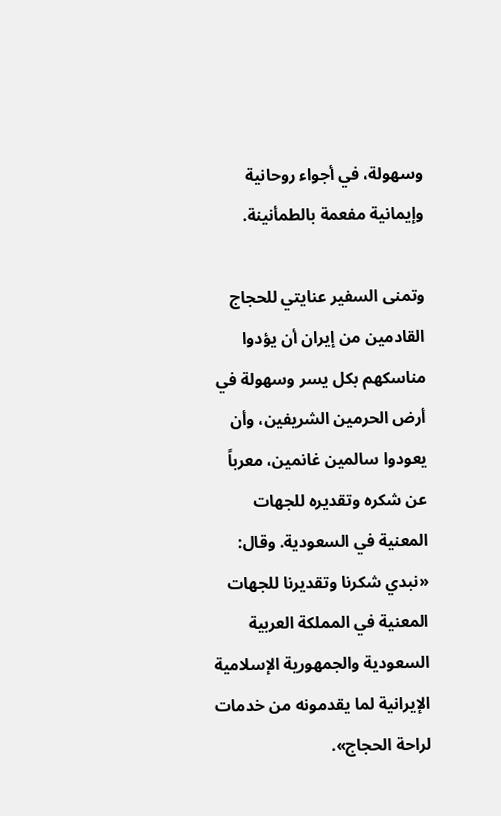وسهولة، في أجواء روحانية وإيمانية مفعمة بالطمأنينة.

وتمنى السفير عنايتي للحجاج القادمين من إيران أن يؤدوا مناسكهم بكل يسر وسهولة في أرض الحرمين الشريفين، وأن يعودوا سالمين غانمين، معرباً عن شكره وتقديره للجهات المعنية في السعودية. وقال: «نبدي شكرنا وتقديرنا للجهات المعنية في المملكة العربية السعودية والجمهورية الإسلامية الإيرانية لما يقدمونه من خدمات لراحة الحجاج».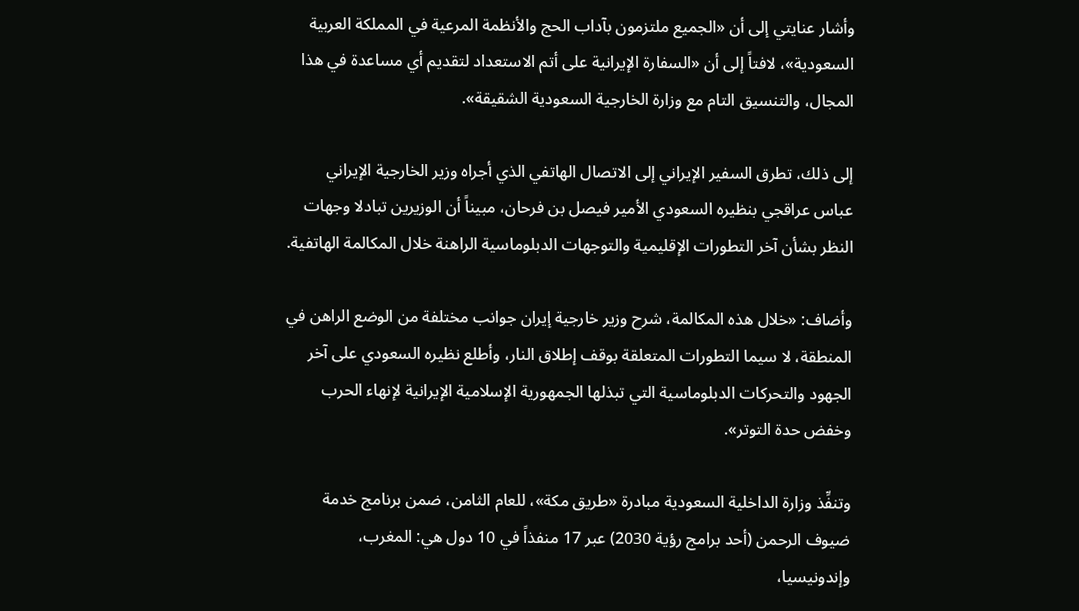وأشار عنايتي إلى أن «الجميع ملتزمون بآداب الحج والأنظمة المرعية في المملكة العربية السعودية»، لافتاً إلى أن «السفارة الإيرانية على أتم الاستعداد لتقديم أي مساعدة في هذا المجال، والتنسيق التام مع وزارة الخارجية السعودية الشقيقة».

إلى ذلك، تطرق السفير الإيراني إلى الاتصال الهاتفي الذي أجراه وزير الخارجية الإيراني عباس عراقجي بنظيره السعودي الأمير فيصل بن فرحان، مبيناً أن الوزيرين تبادلا وجهات النظر بشأن آخر التطورات الإقليمية والتوجهات الدبلوماسية الراهنة خلال المكالمة الهاتفية.

وأضاف: «خلال هذه المكالمة، شرح وزير خارجية إيران جوانب مختلفة من الوضع الراهن في المنطقة، لا سيما التطورات المتعلقة بوقف إطلاق النار، وأطلع نظيره السعودي على آخر الجهود والتحركات الدبلوماسية التي تبذلها الجمهورية الإسلامية الإيرانية لإنهاء الحرب وخفض حدة التوتر».

وتنفِّذ وزارة الداخلية السعودية مبادرة «طريق مكة»، للعام الثامن، ضمن برنامج خدمة ضيوف الرحمن (أحد برامج رؤية 2030) عبر 17 منفذاً في 10 دول هي: المغرب، وإندونيسيا،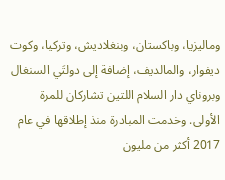وماليزيا، وباكستان، وبنغلاديش، وتركيا، وكوت ديفوار، والمالديف، إضافة إلى دولتَي السنغال وبروناي دار السلام اللتين تشاركان للمرة الأولى. وخدمت المبادرة منذ إطلاقها في عام 2017 أكثر من مليون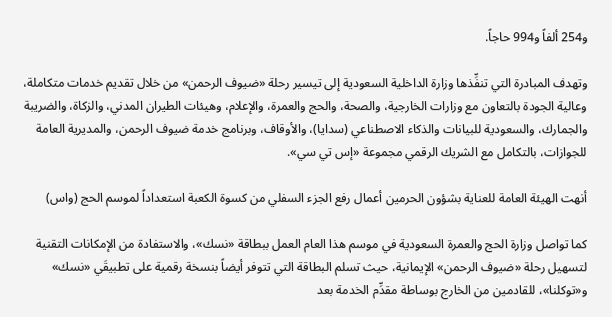و254 ألفاً و994 حاجاً.

وتهدف المبادرة التي تنفِّذها وزارة الداخلية السعودية إلى تيسير رحلة «ضيوف الرحمن» من خلال تقديم خدمات متكاملة، وعالية الجودة بالتعاون مع وزارات الخارجية، والصحة، والحج والعمرة، والإعلام، وهيئات الطيران المدني، والزكاة، والضريبة والجمارك، والسعودية للبيانات والذكاء الاصطناعي (سدايا)، والأوقاف، وبرنامج خدمة ضيوف الرحمن، والمديرية العامة للجوازات، بالتكامل مع الشريك الرقمي مجموعة «إس تي سي».

أنهت الهيئة العامة للعناية بشؤون الحرمين أعمال رفع الجزء السفلي من كسوة الكعبة استعداداً لموسم الحج (واس)

كما تواصل وزارة الحج والعمرة السعودية في موسم هذا العام العمل ببطاقة «نسك»، والاستفادة من الإمكانات التقنية لتسهيل رحلة «ضيوف الرحمن» الإيمانية، حيث تسلم البطاقة التي تتوفر أيضاً بنسخة رقمية على تطبيقَي «نسك» و«توكلنا»، للقادمين من الخارج بوساطة مقدِّم الخدمة بعد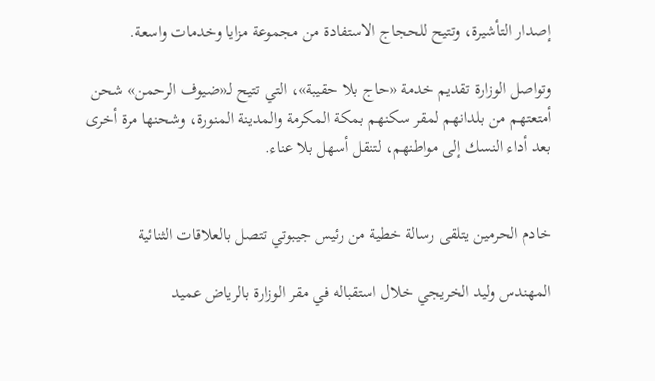إصدار التأشيرة، وتتيح للحجاج الاستفادة من مجموعة مزايا وخدمات واسعة.

وتواصل الوزارة تقديم خدمة «حاج بلا حقيبة»، التي تتيح لـ«ضيوف الرحمن» شحن أمتعتهم من بلدانهم لمقر سكنهم بمكة المكرمة والمدينة المنورة، وشحنها مرة أخرى بعد أداء النسك إلى مواطنهم، لتنقل أسهل بلا عناء.


خادم الحرمين يتلقى رسالة خطية من رئيس جيبوتي تتصل بالعلاقات الثنائية

المهندس وليد الخريجي خلال استقباله في مقر الوزارة بالرياض عميد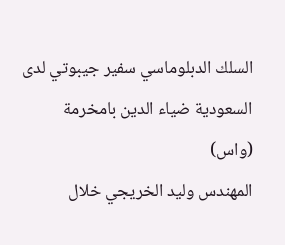السلك الدبلوماسي سفير جيبوتي لدى السعودية ضياء الدين بامخرمة (واس)
المهندس وليد الخريجي خلال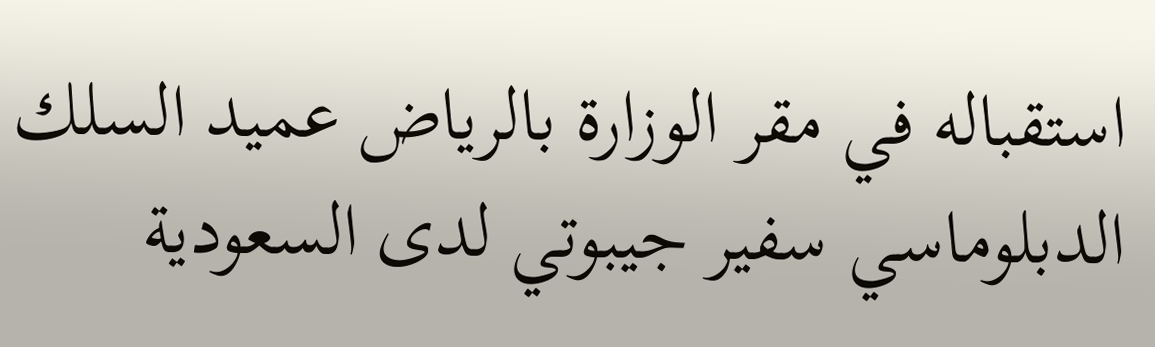استقباله في مقر الوزارة بالرياض عميد السلك الدبلوماسي سفير جيبوتي لدى السعودية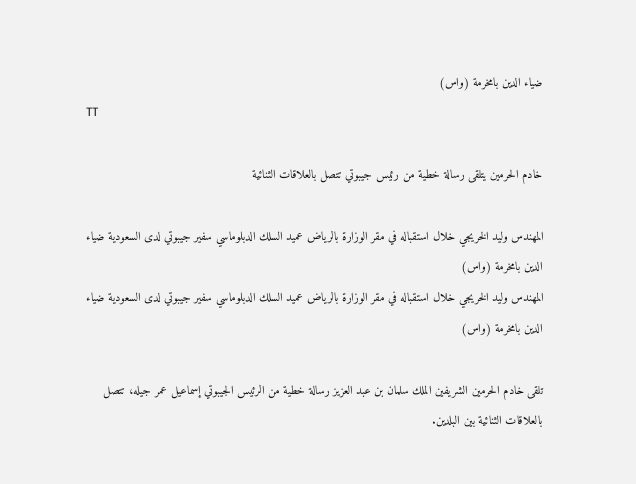ضياء الدين بامخرمة (واس)
TT

خادم الحرمين يتلقى رسالة خطية من رئيس جيبوتي تتصل بالعلاقات الثنائية

المهندس وليد الخريجي خلال استقباله في مقر الوزارة بالرياض عميد السلك الدبلوماسي سفير جيبوتي لدى السعودية ضياء الدين بامخرمة (واس)
المهندس وليد الخريجي خلال استقباله في مقر الوزارة بالرياض عميد السلك الدبلوماسي سفير جيبوتي لدى السعودية ضياء الدين بامخرمة (واس)

تلقى خادم الحرمين الشريفين الملك سلمان بن عبد العزيز رسالة خطية من الرئيس الجيبوتي إسماعيل عمر جيله، تتصل بالعلاقات الثنائية بين البلدين.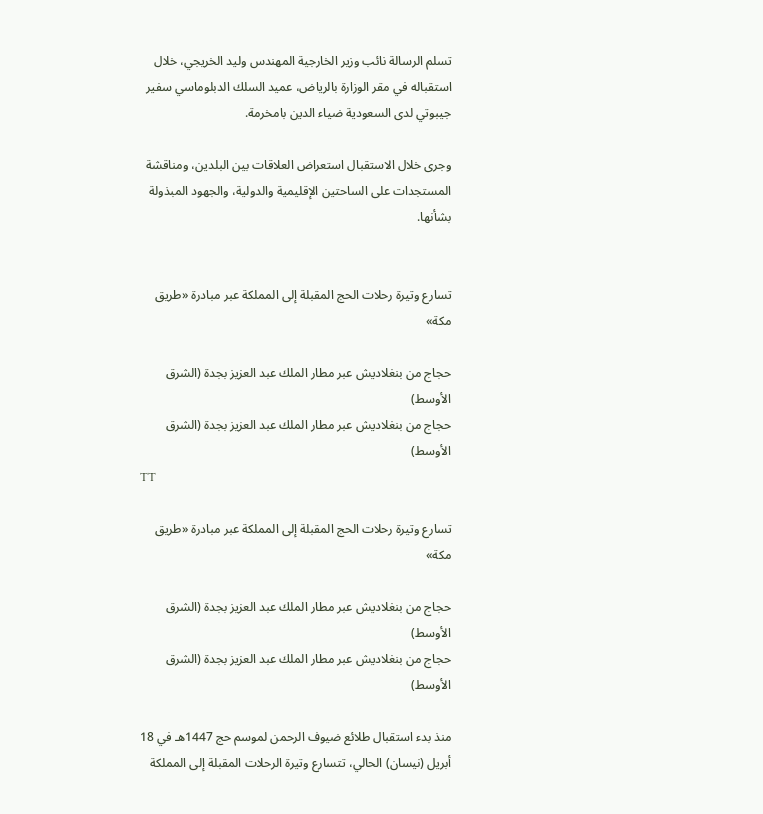تسلم الرسالة نائب وزير الخارجية المهندس وليد الخريجي، خلال استقباله في مقر الوزارة بالرياض، عميد السلك الدبلوماسي سفير جيبوتي لدى السعودية ضياء الدين بامخرمة.

وجرى خلال الاستقبال استعراض العلاقات بين البلدين، ومناقشة المستجدات على الساحتين الإقليمية والدولية، والجهود المبذولة بشأنها.


تسارع وتيرة رحلات الحج المقبلة إلى المملكة عبر مبادرة «طريق مكة»

حجاج من بنغلاديش عبر مطار الملك عبد العزيز بجدة (الشرق الأوسط)
حجاج من بنغلاديش عبر مطار الملك عبد العزيز بجدة (الشرق الأوسط)
TT

تسارع وتيرة رحلات الحج المقبلة إلى المملكة عبر مبادرة «طريق مكة»

حجاج من بنغلاديش عبر مطار الملك عبد العزيز بجدة (الشرق الأوسط)
حجاج من بنغلاديش عبر مطار الملك عبد العزيز بجدة (الشرق الأوسط)

منذ بدء استقبال طلائع ضيوف الرحمن لموسم حج 1447هـ في 18 أبريل (نيسان) الحالي، تتسارع وتيرة الرحلات المقبلة إلى المملكة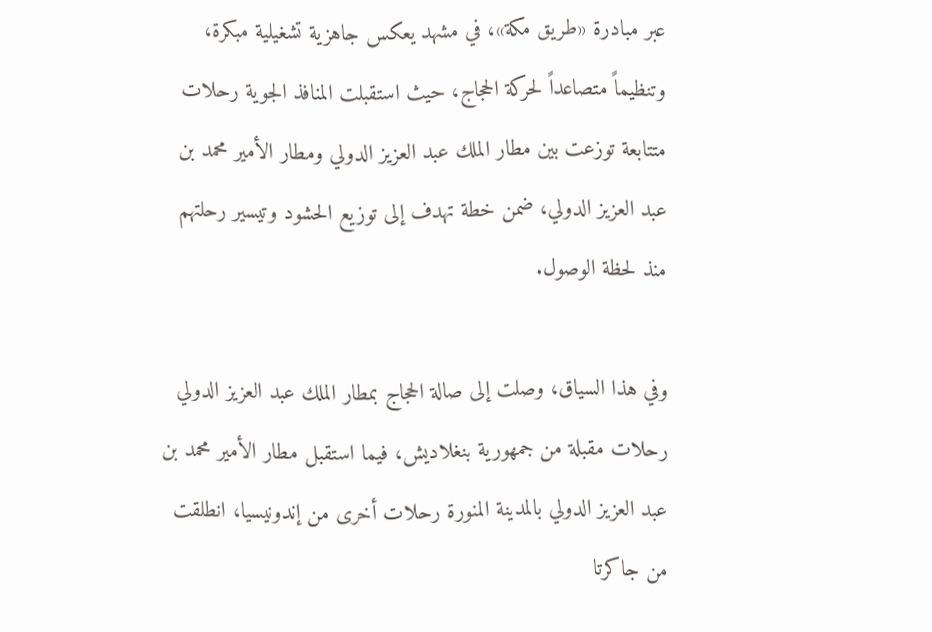عبر مبادرة «طريق مكة»، في مشهد يعكس جاهزية تشغيلية مبكرة، وتنظيماً متصاعداً لحركة الحجاج، حيث استقبلت المنافذ الجوية رحلات متتابعة توزعت بين مطار الملك عبد العزيز الدولي ومطار الأمير محمد بن عبد العزيز الدولي، ضمن خطة تهدف إلى توزيع الحشود وتيسير رحلتهم منذ لحظة الوصول.

وفي هذا السياق، وصلت إلى صالة الحجاج بمطار الملك عبد العزيز الدولي رحلات مقبلة من جمهورية بنغلاديش، فيما استقبل مطار الأمير محمد بن عبد العزيز الدولي بالمدينة المنورة رحلات أخرى من إندونيسيا، انطلقت من جاكرتا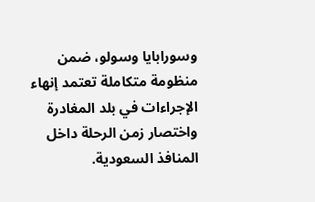وسورابايا وسولو، ضمن منظومة متكاملة تعتمد إنهاء الإجراءات في بلد المغادرة واختصار زمن الرحلة داخل المنافذ السعودية.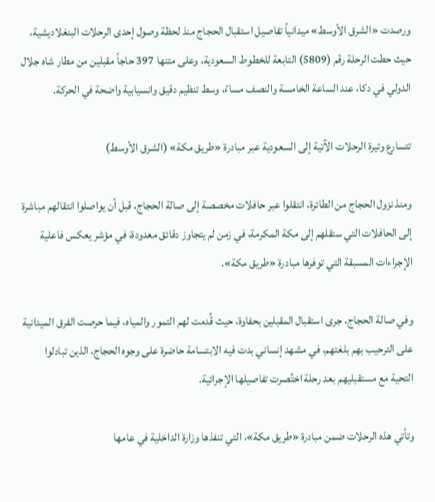ورصدت «الشرق الأوسط» ميدانياً تفاصيل استقبال الحجاج منذ لحظة وصول إحدى الرحلات البنغلاديشية، حيث حطت الرحلة رقم (5809) التابعة للخطوط السعودية، وعلى متنها 397 حاجاً مقبلين من مطار شاه جلال الدولي في دكا، عند الساعة الخامسة والنصف مساءً، وسط تنظيم دقيق وانسيابية واضحة في الحركة.

تتسارع وتيرة الرحلات الآتية إلى السعودية عبر مبادرة «طريق مكة» (الشرق الأوسط)

ومنذ نزول الحجاج من الطائرة، انتقلوا عبر حافلات مخصصة إلى صالة الحجاج، قبل أن يواصلوا انتقالهم مباشرة إلى الحافلات التي ستقلهم إلى مكة المكرمة، في زمن لم يتجاوز دقائق معدودة، في مؤشر يعكس فاعلية الإجراءات المسبقة التي توفرها مبادرة «طريق مكة».

وفي صالة الحجاج، جرى استقبال المقبلين بحفاوة، حيث قُدمت لهم التمور والمياه، فيما حرصت الفرق الميدانية على الترحيب بهم بلغتهم، في مشهد إنساني بدت فيه الابتسامة حاضرة على وجوه الحجاج، الذين تبادلوا التحية مع مستقبليهم بعد رحلة اختُصرت تفاصيلها الإجرائية.

وتأتي هذه الرحلات ضمن مبادرة «طريق مكة»، التي تنفذها وزارة الداخلية في عامها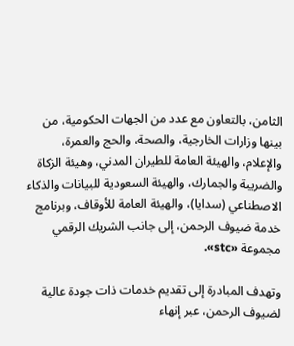الثامن، بالتعاون مع عدد من الجهات الحكومية، من بينها وزارات الخارجية، والصحة، والحج والعمرة، والإعلام، والهيئة العامة للطيران المدني، وهيئة الزكاة والضريبة والجمارك، والهيئة السعودية للبيانات والذكاء الاصطناعي (سدايا)، والهيئة العامة للأوقاف، وبرنامج خدمة ضيوف الرحمن، إلى جانب الشريك الرقمي مجموعة «stc».

وتهدف المبادرة إلى تقديم خدمات ذات جودة عالية لضيوف الرحمن، عبر إنهاء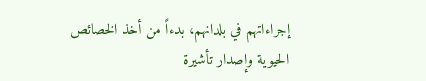إجراءاتهم في بلدانهم، بدءاً من أخذ الخصائص الحيوية وإصدار تأشيرة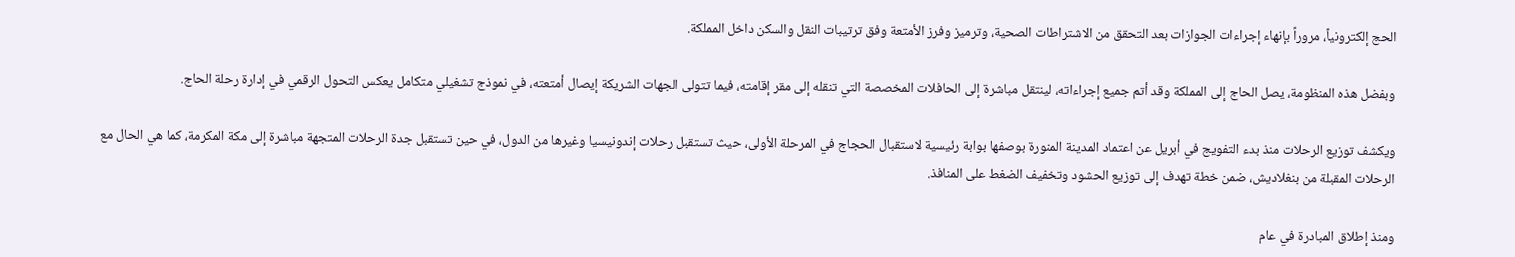الحج إلكترونياً، مروراً بإنهاء إجراءات الجوازات بعد التحقق من الاشتراطات الصحية، وترميز وفرز الأمتعة وفق ترتيبات النقل والسكن داخل المملكة.

وبفضل هذه المنظومة، يصل الحاج إلى المملكة وقد أتم جميع إجراءاته، لينتقل مباشرة إلى الحافلات المخصصة التي تنقله إلى مقر إقامته، فيما تتولى الجهات الشريكة إيصال أمتعته، في نموذج تشغيلي متكامل يعكس التحول الرقمي في إدارة رحلة الحاج.

ويكشف توزيع الرحلات منذ بدء التفويج في أبريل عن اعتماد المدينة المنورة بوصفها بوابة رئيسية لاستقبال الحجاج في المرحلة الأولى، حيث تستقبل رحلات إندونيسيا وغيرها من الدول، في حين تستقبل جدة الرحلات المتجهة مباشرة إلى مكة المكرمة، كما هي الحال مع الرحلات المقبلة من بنغلاديش، ضمن خطة تهدف إلى توزيع الحشود وتخفيف الضغط على المنافذ.

ومنذ إطلاق المبادرة في عام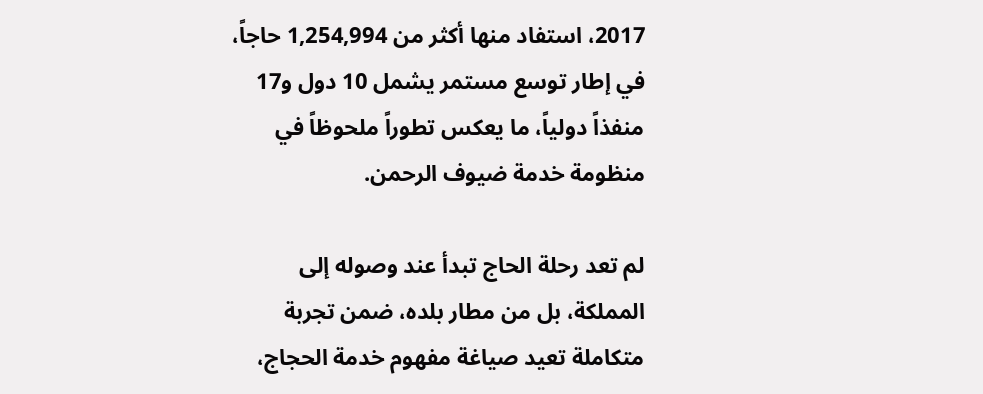2017، استفاد منها أكثر من 1,254,994 حاجاً، في إطار توسع مستمر يشمل 10 دول و17 منفذاً دولياً، ما يعكس تطوراً ملحوظاً في منظومة خدمة ضيوف الرحمن.

لم تعد رحلة الحاج تبدأ عند وصوله إلى المملكة، بل من مطار بلده، ضمن تجربة متكاملة تعيد صياغة مفهوم خدمة الحجاج،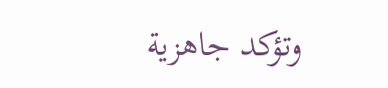وتؤكد جاهزية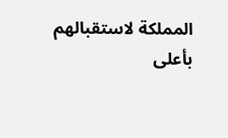المملكة لاستقبالهم بأعلى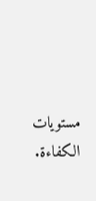مستويات الكفاءة.